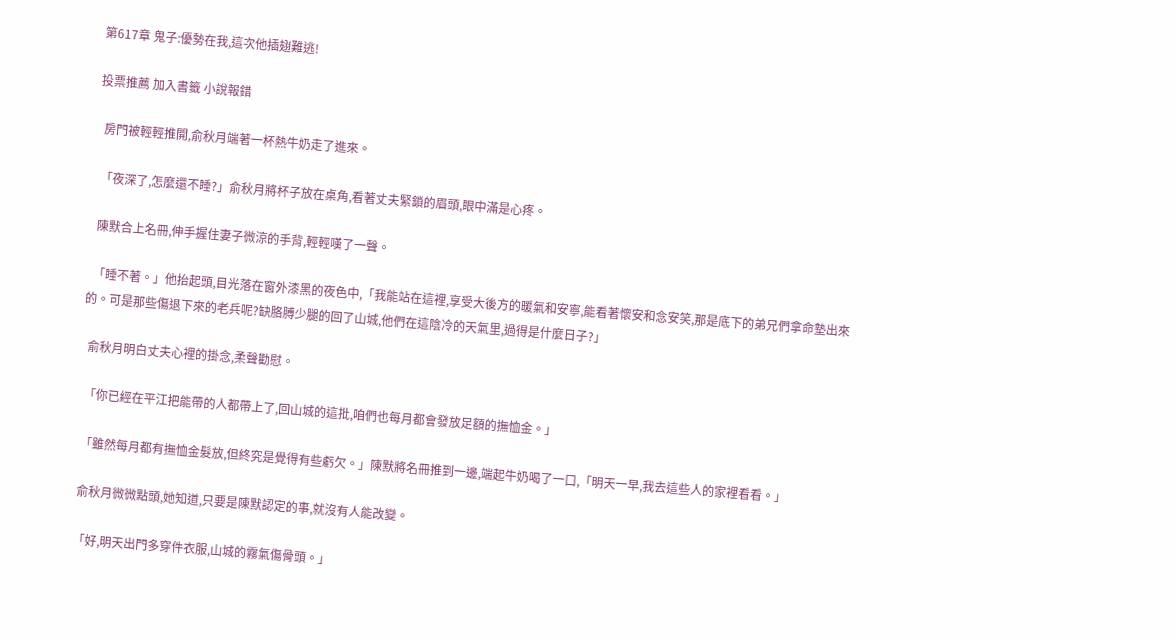第617章 鬼子:優勢在我,這次他插翅難逃!

投票推薦 加入書籤 小說報錯

  房門被輕輕推開,俞秋月端著一杯熱牛奶走了進來。

  「夜深了,怎麼還不睡?」俞秋月將杯子放在桌角,看著丈夫緊鎖的眉頭,眼中滿是心疼。

  陳默合上名冊,伸手握住妻子微涼的手背,輕輕嘆了一聲。

  「睡不著。」他抬起頭,目光落在窗外漆黑的夜色中,「我能站在這裡,享受大後方的暖氣和安寧,能看著懷安和念安笑,那是底下的弟兄們拿命墊出來的。可是那些傷退下來的老兵呢?缺胳膊少腿的回了山城,他們在這陰冷的天氣里,過得是什麼日子?」

  俞秋月明白丈夫心裡的掛念,柔聲勸慰。

  「你已經在平江把能帶的人都帶上了,回山城的這批,咱們也每月都會發放足額的撫恤金。」

  「雖然每月都有撫恤金髮放,但終究是覺得有些虧欠。」陳默將名冊推到一邊,端起牛奶喝了一口,「明天一早,我去這些人的家裡看看。」

  俞秋月微微點頭,她知道,只要是陳默認定的事,就沒有人能改變。

  「好,明天出門多穿件衣服,山城的霧氣傷骨頭。」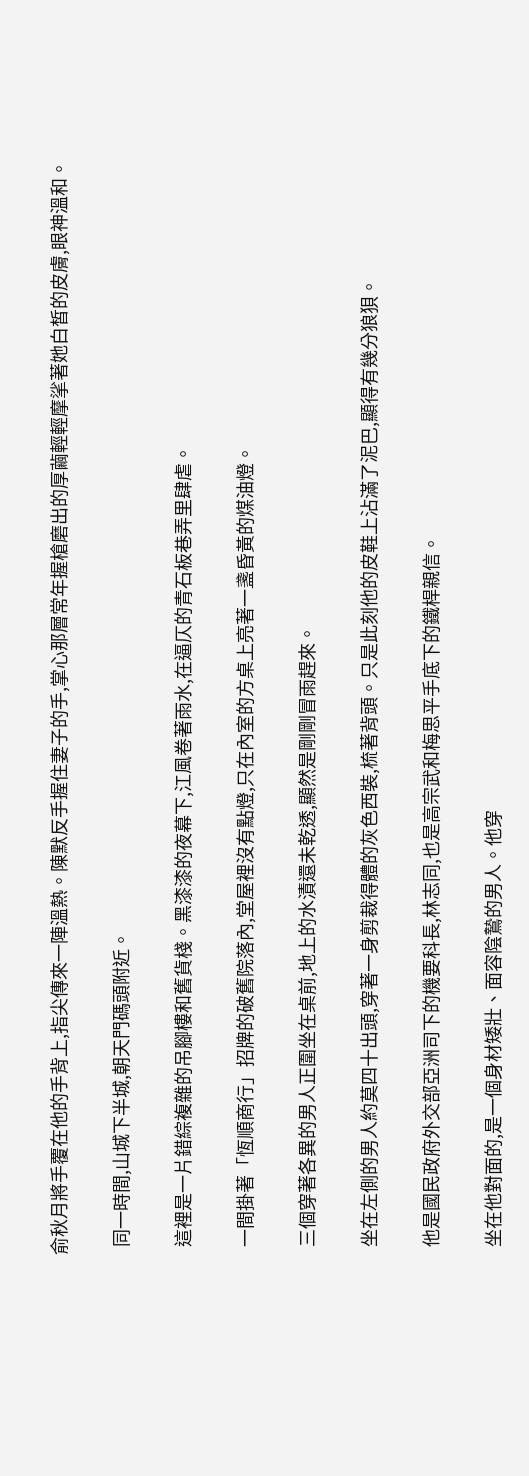俞秋月將手覆在他的手背上,指尖傳來一陣溫熱。陳默反手握住妻子的手,掌心那層常年握槍磨出的厚繭輕輕摩挲著她白皙的皮膚,眼神溫和。

  同一時間,山城下半城,朝天門碼頭附近。

  這裡是一片錯綜複雜的吊腳樓和舊貨棧。黑漆漆的夜幕下,江風卷著雨水,在逼仄的青石板巷弄里肆虐。

  一間掛著「恆順商行」招牌的破舊院落內,堂屋裡沒有點燈,只在內室的方桌上亮著一盞昏黃的煤油燈。

  三個穿著各異的男人正圍坐在桌前,地上的水漬還未乾透,顯然是剛剛冒雨趕來。

  坐在左側的男人約莫四十出頭,穿著一身剪裁得體的灰色西裝,梳著背頭。只是此刻他的皮鞋上沾滿了泥巴,顯得有幾分狼狽。

  他是國民政府外交部亞洲司下的機要科長,林志同,也是高宗武和梅思平手底下的鐵桿親信。

  坐在他對面的,是一個身材矮壯、面容陰鷙的男人。他穿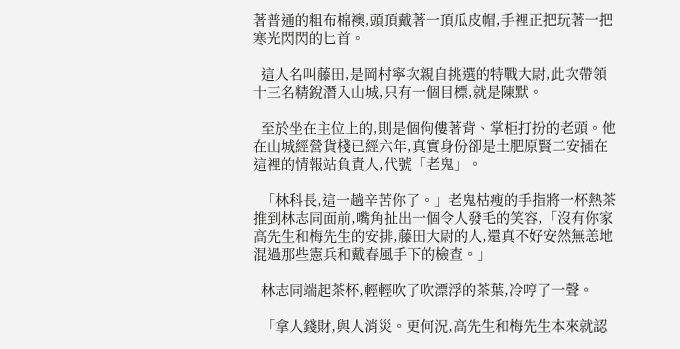著普通的粗布棉襖,頭頂戴著一頂瓜皮帽,手裡正把玩著一把寒光閃閃的匕首。

  這人名叫藤田,是岡村寧次親自挑選的特戰大尉,此次帶領十三名精銳潛入山城,只有一個目標,就是陳默。

  至於坐在主位上的,則是個佝僂著背、掌柜打扮的老頭。他在山城經營貨棧已經六年,真實身份卻是土肥原賢二安插在這裡的情報站負責人,代號「老鬼」。

  「林科長,這一趟辛苦你了。」老鬼枯瘦的手指將一杯熱茶推到林志同面前,嘴角扯出一個令人發毛的笑容,「沒有你家高先生和梅先生的安排,藤田大尉的人,還真不好安然無恙地混過那些憲兵和戴春風手下的檢查。」

  林志同端起茶杯,輕輕吹了吹漂浮的茶葉,冷哼了一聲。

  「拿人錢財,與人消災。更何況,高先生和梅先生本來就認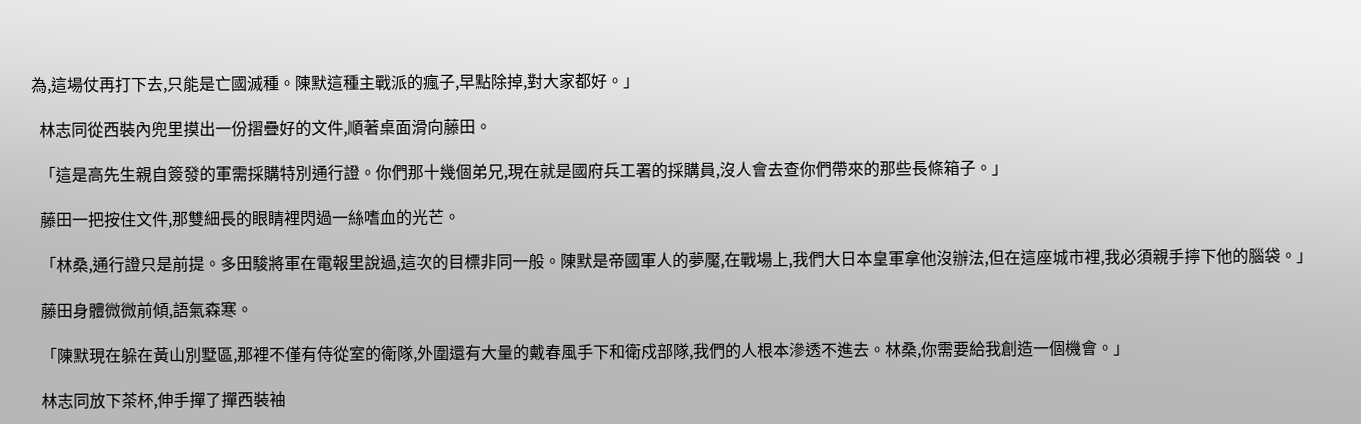為,這場仗再打下去,只能是亡國滅種。陳默這種主戰派的瘋子,早點除掉,對大家都好。」

  林志同從西裝內兜里摸出一份摺疊好的文件,順著桌面滑向藤田。

  「這是高先生親自簽發的軍需採購特別通行證。你們那十幾個弟兄,現在就是國府兵工署的採購員,沒人會去查你們帶來的那些長條箱子。」

  藤田一把按住文件,那雙細長的眼睛裡閃過一絲嗜血的光芒。

  「林桑,通行證只是前提。多田駿將軍在電報里說過,這次的目標非同一般。陳默是帝國軍人的夢魘,在戰場上,我們大日本皇軍拿他沒辦法,但在這座城市裡,我必須親手擰下他的腦袋。」

  藤田身體微微前傾,語氣森寒。

  「陳默現在躲在黃山別墅區,那裡不僅有侍從室的衛隊,外圍還有大量的戴春風手下和衛戍部隊,我們的人根本滲透不進去。林桑,你需要給我創造一個機會。」

  林志同放下茶杯,伸手撣了撣西裝袖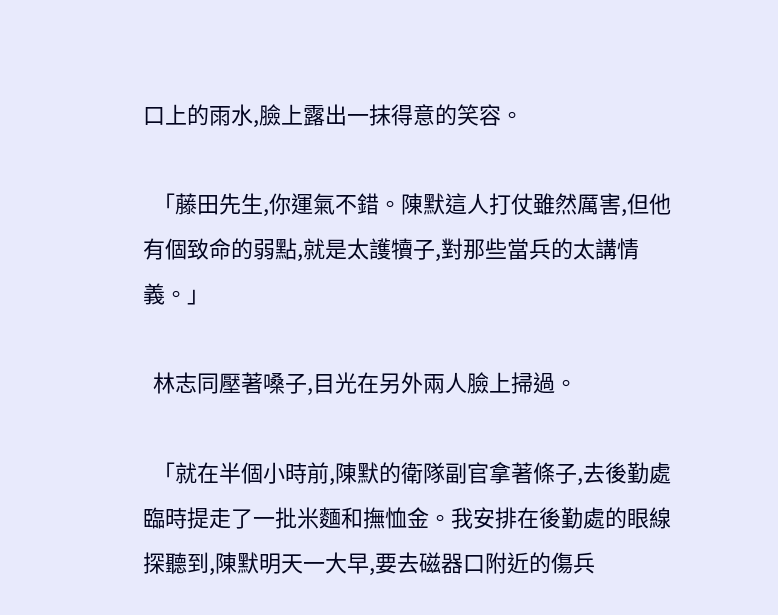口上的雨水,臉上露出一抹得意的笑容。

  「藤田先生,你運氣不錯。陳默這人打仗雖然厲害,但他有個致命的弱點,就是太護犢子,對那些當兵的太講情義。」

  林志同壓著嗓子,目光在另外兩人臉上掃過。

  「就在半個小時前,陳默的衛隊副官拿著條子,去後勤處臨時提走了一批米麵和撫恤金。我安排在後勤處的眼線探聽到,陳默明天一大早,要去磁器口附近的傷兵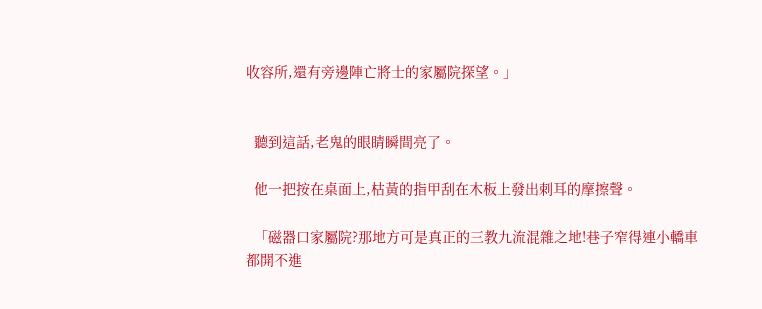收容所,還有旁邊陣亡將士的家屬院探望。」


  聽到這話,老鬼的眼睛瞬間亮了。

  他一把按在桌面上,枯黃的指甲刮在木板上發出刺耳的摩擦聲。

  「磁器口家屬院?那地方可是真正的三教九流混雜之地!巷子窄得連小轎車都開不進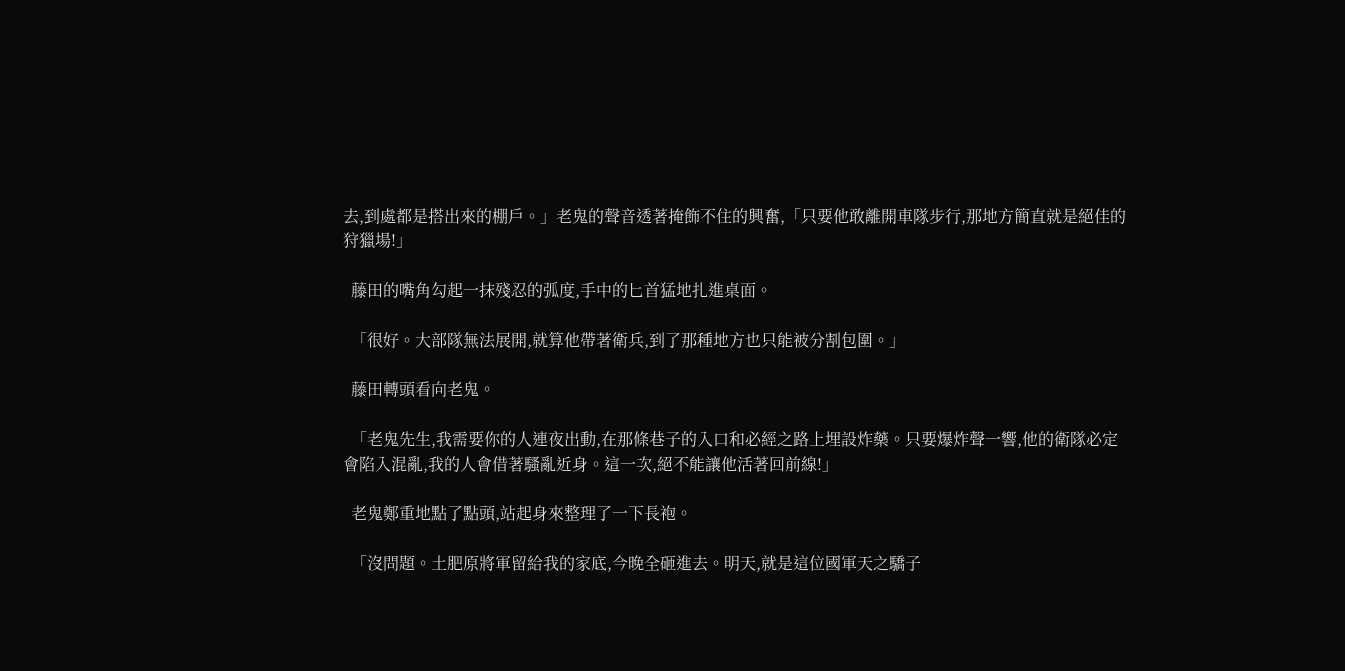去,到處都是搭出來的棚戶。」老鬼的聲音透著掩飾不住的興奮,「只要他敢離開車隊步行,那地方簡直就是絕佳的狩獵場!」

  藤田的嘴角勾起一抹殘忍的弧度,手中的匕首猛地扎進桌面。

  「很好。大部隊無法展開,就算他帶著衛兵,到了那種地方也只能被分割包圍。」

  藤田轉頭看向老鬼。

  「老鬼先生,我需要你的人連夜出動,在那條巷子的入口和必經之路上埋設炸藥。只要爆炸聲一響,他的衛隊必定會陷入混亂,我的人會借著騷亂近身。這一次,絕不能讓他活著回前線!」

  老鬼鄭重地點了點頭,站起身來整理了一下長袍。

  「沒問題。土肥原將軍留給我的家底,今晚全砸進去。明天,就是這位國軍天之驕子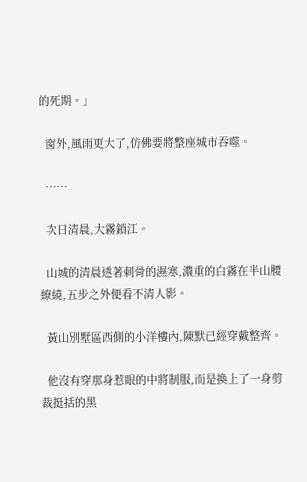的死期。」

  窗外,風雨更大了,仿佛要將整座城市吞噬。

  ……

  次日清晨,大霧鎖江。

  山城的清晨透著刺骨的濕寒,濃重的白霧在半山腰繚繞,五步之外便看不清人影。

  黃山別墅區西側的小洋樓內,陳默已經穿戴整齊。

  他沒有穿那身惹眼的中將制服,而是換上了一身剪裁挺括的黑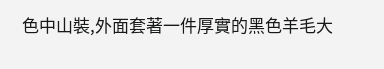色中山裝,外面套著一件厚實的黑色羊毛大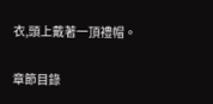衣,頭上戴著一頂禮帽。

章節目錄